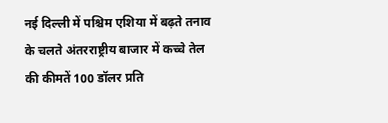नई दिल्ली में पश्चिम एशिया में बढ़ते तनाव के चलते अंतरराष्ट्रीय बाजार में कच्चे तेल की कीमतें 100 डॉलर प्रति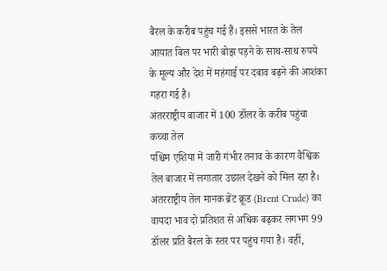बैरल के करीब पहुंच गई हैं। इससे भारत के तेल आयात बिल पर भारी बोझ पड़ने के साथ-साथ रुपये के मूल्य और देश में महंगाई पर दबाव बढ़ने की आशंका गहरा गई है।
अंतरराष्ट्रीय बाजार में 100 डॉलर के करीब पहुंचा कच्चा तेल
पश्चिम एशिया में जारी गंभीर तनाव के कारण वैश्विक तेल बाजार में लगातार उछाल देखने को मिल रहा है। अंतरराष्ट्रीय तेल मानक ब्रेंट क्रूड (Brent Crude) का वायदा भाव दो प्रतिशत से अधिक बढ़कर लगभग 99 डॉलर प्रति बैरल के स्तर पर पहुंच गया है। वहीं,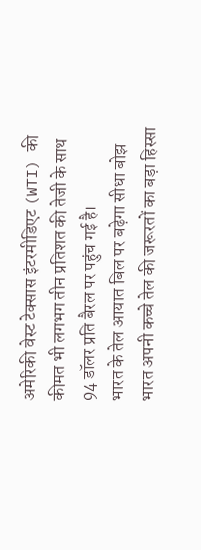अमेरिकी वेस्ट टेक्सास इंटरमीडिएट (WTI) की कीमत भी लगभग तीन प्रतिशत की तेजी के साथ 94 डॉलर प्रति बैरल पर पहुंच गई है।
भारत के तेल आयात बिल पर बढ़ेगा सीधा बोझ
भारत अपनी कच्चे तेल की जरूरतों का बड़ा हिस्सा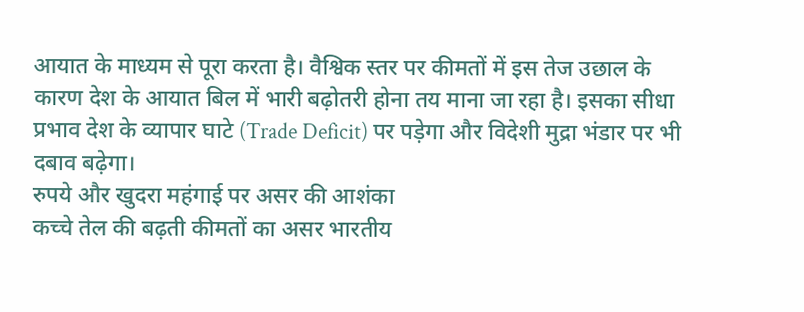आयात के माध्यम से पूरा करता है। वैश्विक स्तर पर कीमतों में इस तेज उछाल के कारण देश के आयात बिल में भारी बढ़ोतरी होना तय माना जा रहा है। इसका सीधा प्रभाव देश के व्यापार घाटे (Trade Deficit) पर पड़ेगा और विदेशी मुद्रा भंडार पर भी दबाव बढ़ेगा।
रुपये और खुदरा महंगाई पर असर की आशंका
कच्चे तेल की बढ़ती कीमतों का असर भारतीय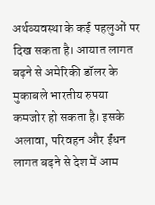अर्थव्यवस्था के कई पहलुओं पर दिख सकता है। आयात लागत बढ़ने से अमेरिकी डॉलर के मुकाबले भारतीय रुपया कमजोर हो सकता है। इसके अलावा, परिवहन और ईंधन लागत बढ़ने से देश में आम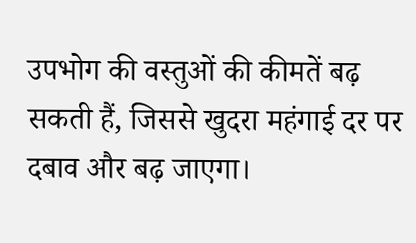उपभोग की वस्तुओं की कीमतें बढ़ सकती हैं, जिससे खुदरा महंगाई दर पर दबाव और बढ़ जाएगा।